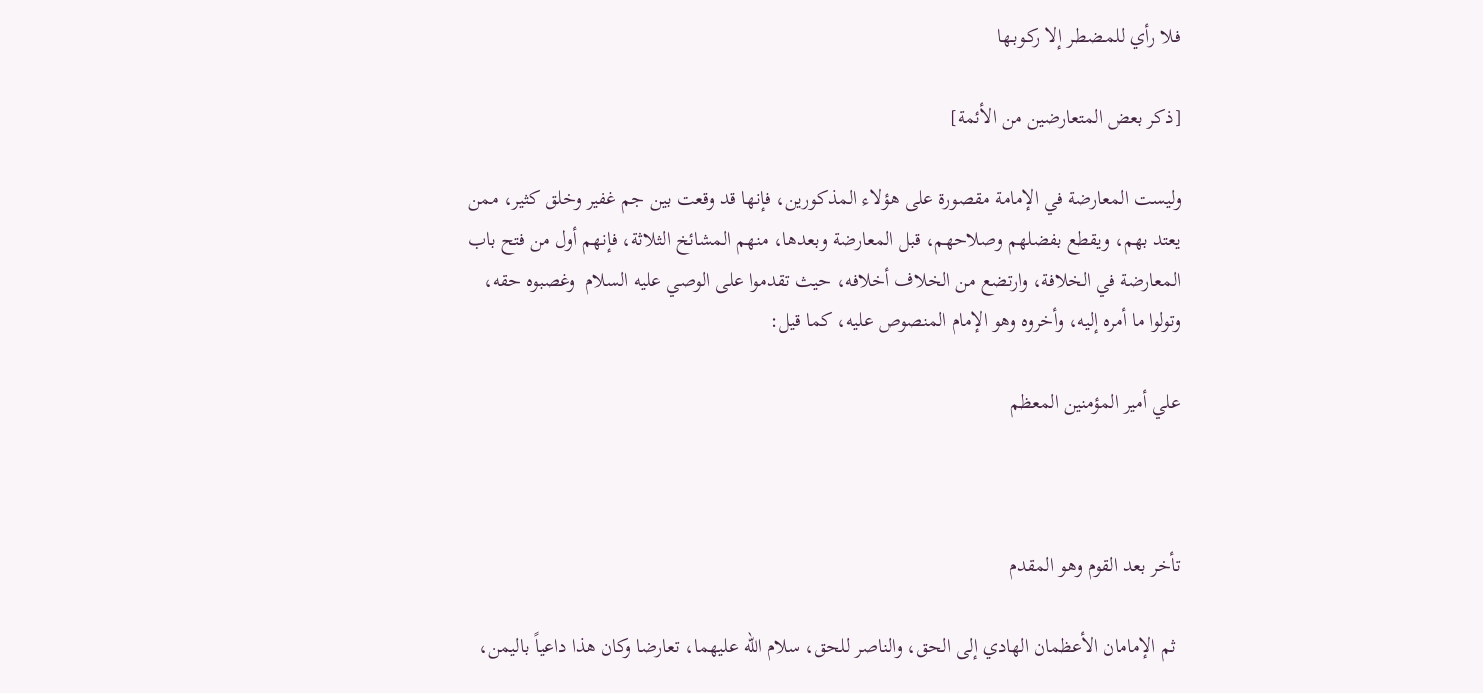فـلا رأي للمـضطـر إلا ركـوبـها

[ذكر بعض المتعارضين من الأئمة]

وليست المعارضة في الإمامة مقصورة على هؤلاء المذكورين، فإنها قد وقعت بين جم غفير وخلق كثير، ممن يعتد بهم، ويقطع بفضلهم وصلاحهم، قبل المعارضة وبعدها، منهم المشائخ الثلاثة، فإنهم أول من فتح باب المعارضة في الخلافة، وارتضع من الخلاف أخلافه، حيث تقدموا على الوصي عليه السلام  وغصبوه حقه، وتولوا ما أمره إليه، وأخروه وهو الإمام المنصوص عليه، كما قيل:

علي أمير المؤمنين المعظم



تأخر بعد القوم وهو المقدم

 ثم الإمامان الأعظمان الهادي إلى الحق، والناصر للحق، سلام الله عليهما، تعارضا وكان هذا داعياً باليمن،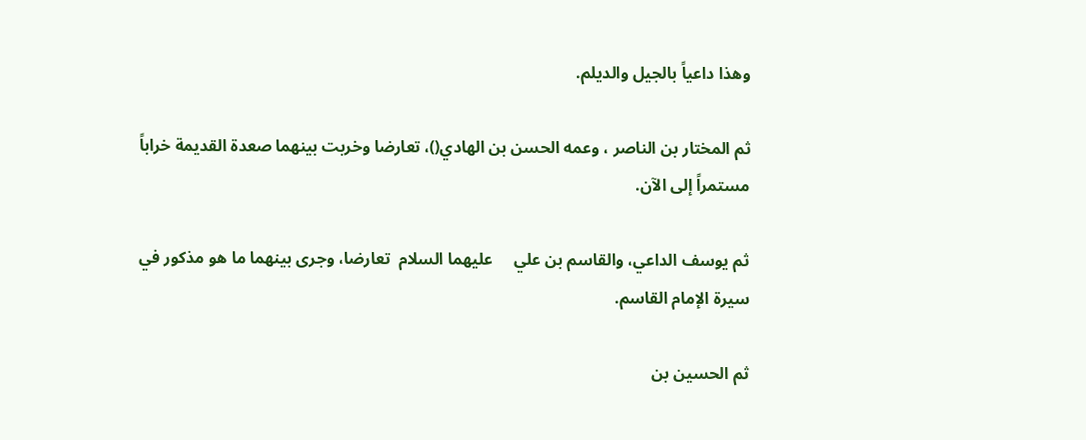وهذا داعياً بالجيل والديلم.

ثم المختار بن الناصر ، وعمه الحسن بن الهادي()، تعارضا وخربت بينهما صعدة القديمة خراباً مستمراً إلى الآن.

ثم يوسف الداعي، والقاسم بن علي     عليهما السلام  تعارضا، وجرى بينهما ما هو مذكور في سيرة الإمام القاسم.

ثم الحسين بن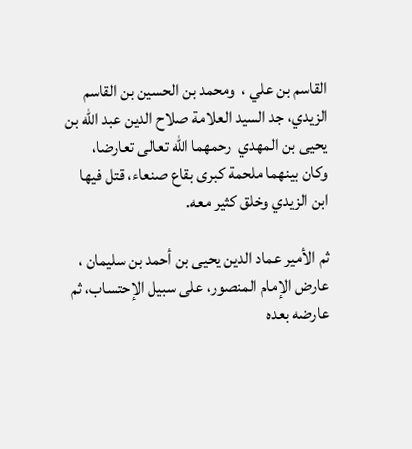القاسم بن علي ،  ومحمد بن الحسين بن القاسم  الزيدي، جد السيد العلامة صلاح الدين عبد الله بن يحيى بن المهدي  رحمهما الله تعالى تعارضا، وكان بينهما ملحمة كبرى بقاع صنعاء، قتل فيها ابن الزيدي وخلق كثير معه.

ثم الأمير عماد الدين يحيى بن أحمد بن سليمان ، عارض الإمام المنصور، على سبيل الإحتساب، ثم عارضه بعده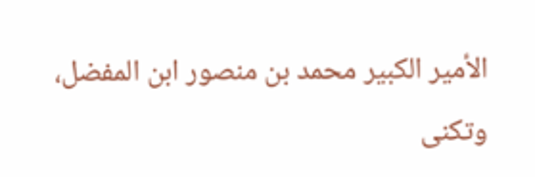الأمير الكبير محمد بن منصور ابن المفضل، وتكنى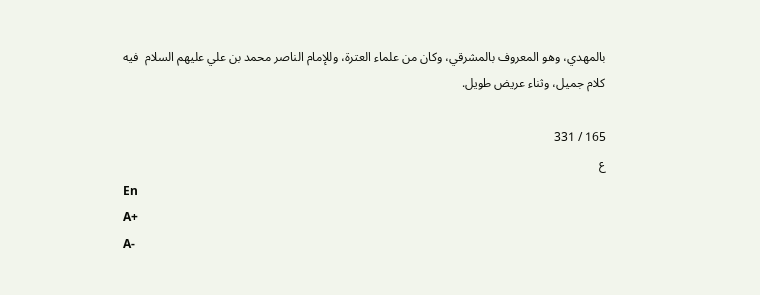بالمهدي، وهو المعروف بالمشرقي، وكان من علماء العترة، وللإمام الناصر محمد بن علي عليهم السلام  فيه كلام جميل، وثناء عريض طويل.

165 / 331
ع
En
A+
A-